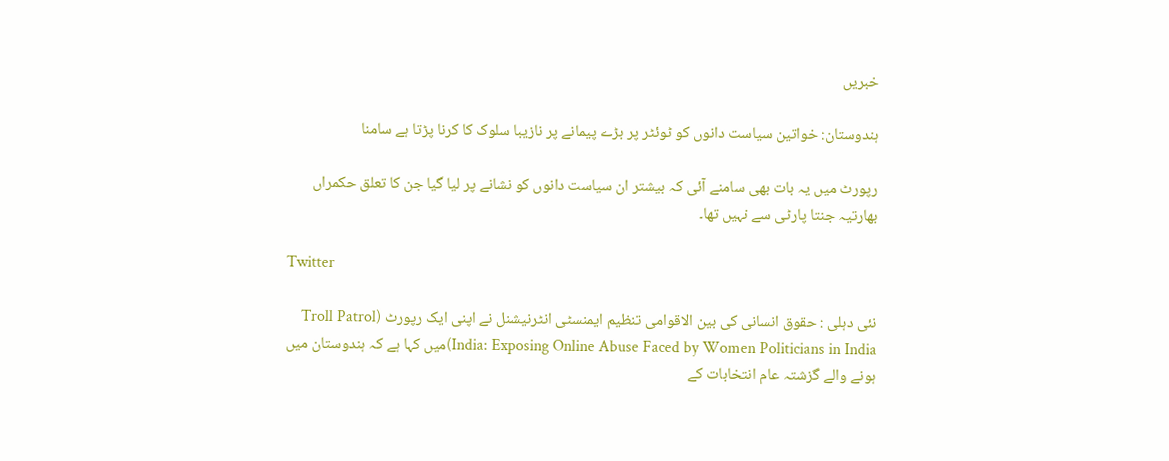خبریں

ہندوستان: خواتین سیاست دانوں کو ٹوئٹر پر بڑے پیمانے پر نازیبا سلوک کا کرنا پڑتا ہے سامنا

رپورٹ میں یہ بات بھی سامنے آئی کہ بیشتر ان سیاست دانوں کو نشانے پر لیا گیا جن کا تعلق حکمراں  بھارتیہ جنتا پارٹی سے نہیں تھا۔

Twitter

نئی دہلی : حقوق انسانی کی بین الاقوامی تنظیم ایمنسٹی انٹرنیشنل نے اپنی ایک رپورٹ (Troll Patrol India: Exposing Online Abuse Faced by Women Politicians in India)میں کہا ہے کہ ہندوستان میں ہونے والے گزشتہ عام انتخابات کے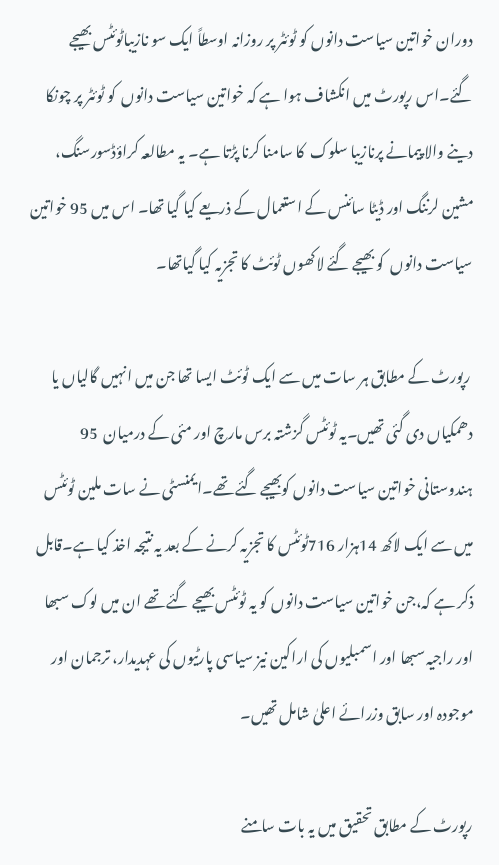دوران خواتین سیاست دانوں کو ٹوئٹر پر روزانہ اوسطاً ایک سو نازیباٹوئٹس بھیجے گئے۔اس رپورٹ میں انکشاف ہوا ہے کہ خواتین سیاست دانوں  کو ٹوئٹر پر چونکا دینے والا پیمانے پرنازیبا سلوک  کا سامنا کرنا پڑتا ہے۔ یہ مطالعہ کراؤڈسورسنگ، مشین لرننگ اور ڈیٹا سائنس کے استعمال کے ذریعے کیا گیا تھا۔ اس میں 95 خواتین سیاست دانوں  کو بھیجے گئے لاکھوں ٹوئٹ کا تجزیہ کیا گیاتھا۔

 رپورٹ کے مطابق ہر سات میں سے ایک ٹوئٹ ایسا تھا جن میں انہیں گالیاں یا دھمکیاں دی گئی تھیں۔یہ ٹوئٹس گزشتہ برس مارچ اور مئی کے درمیان  95 ہندوستانی خواتین سیاست دانوں کوبھیجے گئے تھے۔ایمنسٹی نے سات ملین ٹوئٹس میں سے ایک لاکھ 14ہزار 716ٹوئٹس کا تجزیہ کرنے کے بعد یہ نتیجہ اخذ کیا ہے۔قابل ذکر ہے کہ،جن خواتین سیاست دانوں کو یہ ٹوئٹس بھیجے گئے تھے ان میں لوک سبھا اور راجیہ سبھا اور اسمبلیوں کی اراکین نیز سیاسی پارٹیوں کی عہدیدار، ترجمان اور موجودہ اور سابق وزرائے اعلیٰ شامل تھیں۔

رپورٹ کے مطابق تحقیق میں یہ بات سامنے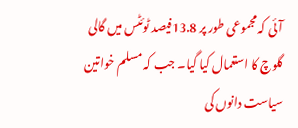آئی کہ مجموعی طور پر 13.8فیصد ٹوئٹس میں گالی گلوچ کا استعمال کیا گیا۔ جب کہ مسلم خواتین سیاست دانوں کی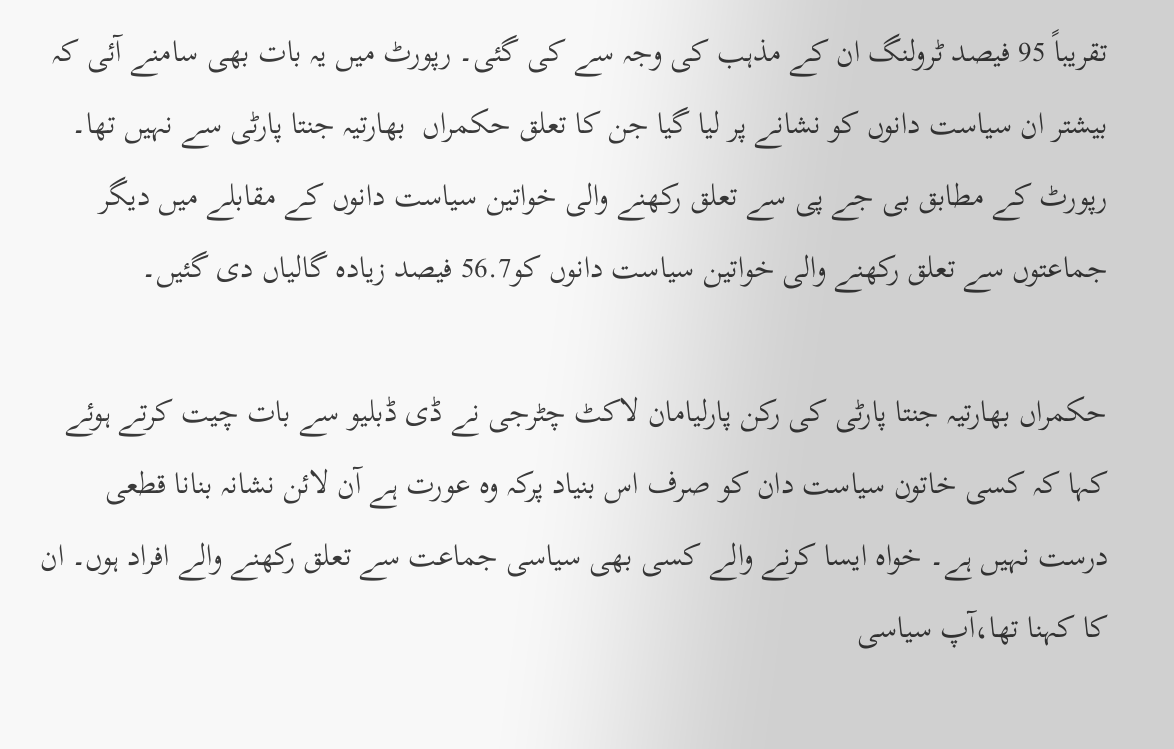تقریباً 95 فیصد ٹرولنگ ان کے مذہب کی وجہ سے کی گئی۔ رپورٹ میں یہ بات بھی سامنے آئی کہ بیشتر ان سیاست دانوں کو نشانے پر لیا گیا جن کا تعلق حکمراں  بھارتیہ جنتا پارٹی سے نہیں تھا۔ رپورٹ کے مطابق بی جے پی سے تعلق رکھنے والی خواتین سیاست دانوں کے مقابلے میں دیگر جماعتوں سے تعلق رکھنے والی خواتین سیاست دانوں کو56.7 فیصد زیادہ گالیاں دی گئیں۔

حکمراں بھارتیہ جنتا پارٹی کی رکن پارلیامان لاکٹ چٹرجی نے ڈی ڈبلیو سے بات چیت کرتے ہوئے کہا کہ کسی خاتون سیاست دان کو صرف اس بنیاد پرکہ وہ عورت ہے آن لائن نشانہ بنانا قطعی درست نہیں ہے۔ خواہ ایسا کرنے والے کسی بھی سیاسی جماعت سے تعلق رکھنے والے افراد ہوں۔ ان کا کہنا تھا،آپ سیاسی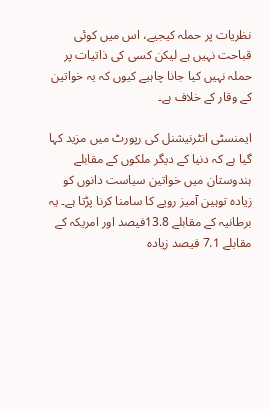نظریات پر حملہ کیجیے، اس میں کوئی قباحت نہیں ہے لیکن کسی کی ذاتیات پر حملہ نہیں کیا جانا چاہیے کیوں کہ یہ خواتین کے وقار کے خلاف ہے۔

ایمنسٹی انٹرنیشنل کی رپورٹ میں مزید کہا گیا ہے کہ دنیا کے دیگر ملکوں کے مقابلے ہندوستان میں خواتین سیاست دانوں کو زیادہ توہین آمیز رویے کا سامنا کرنا پڑتا ہے۔ یہ برطانیہ کے مقابلے 13.8فیصد اور امریکہ کے مقابلے 7.1 فیصد زیادہ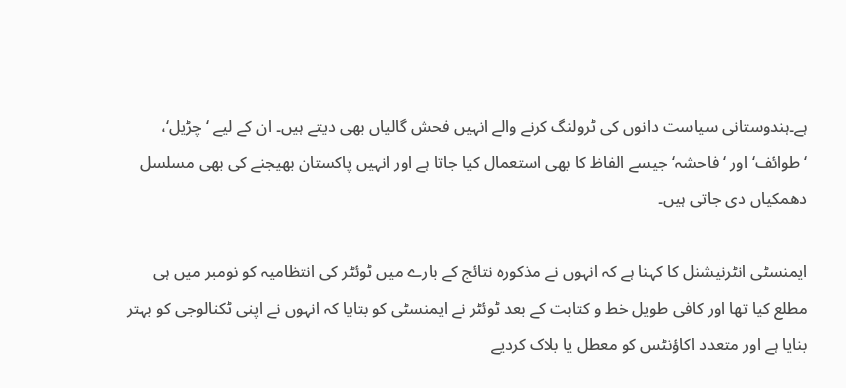ہے۔ہندوستانی سیاست دانوں کی ٹرولنگ کرنے والے انہیں فحش گالیاں بھی دیتے ہیں۔ ان کے لیے ‘چڑیل‘، ‘طوائف‘ اور ‘فاحشہ‘ جیسے الفاظ کا بھی استعمال کیا جاتا ہے اور انہیں پاکستان بھیجنے کی بھی مسلسل دھمکیاں دی جاتی ہیں۔

ایمنسٹی انٹرنیشنل کا کہنا ہے کہ انہوں نے مذکورہ نتائج کے بارے میں ٹوئٹر کی انتظامیہ کو نومبر میں ہی مطلع کیا تھا اور کافی طویل خط و کتابت کے بعد ٹوئٹر نے ایمنسٹی کو بتایا کہ انہوں نے اپنی ٹکنالوجی کو بہتر بنایا ہے اور متعدد اکاؤنٹس کو معطل یا بلاک کردیے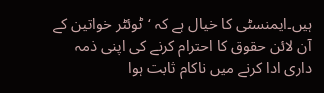ہیں۔ایمنسٹی کا خیال ہے کہ ‘ٹوئٹر خواتین کے آن لائن حقوق کا احترام کرنے کی اپنی ذمہ داری ادا کرنے میں ناکام ثابت ہوا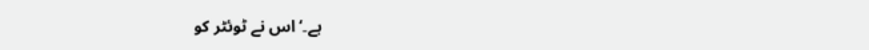ہے۔‘اس نے ٹوئٹر کو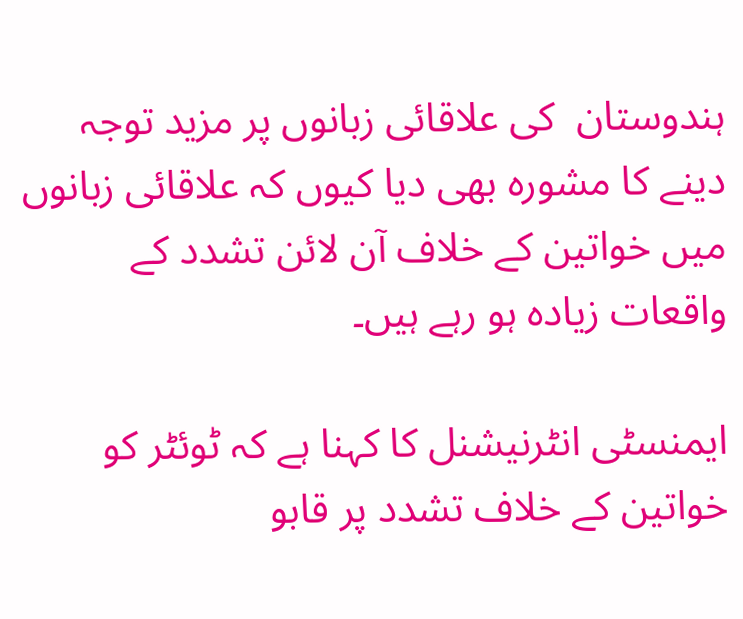ہندوستان  کی علاقائی زبانوں پر مزید توجہ دینے کا مشورہ بھی دیا کیوں کہ علاقائی زبانوں میں خواتین کے خلاف آن لائن تشدد کے واقعات زیادہ ہو رہے ہیں۔

ایمنسٹی انٹرنیشنل کا کہنا ہے کہ ٹوئٹر کو خواتین کے خلاف تشدد پر قابو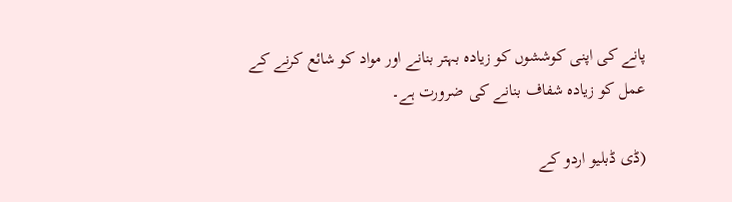پانے کی اپنی کوششوں کو زیادہ بہتر بنانے اور مواد کو شائع کرنے کے عمل کو زیادہ شفاف بنانے کی ضرورت ہے۔

(ڈی ڈبلیو اردو کے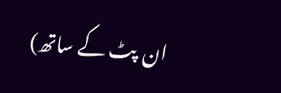ان  پٹ کے ساتھ)